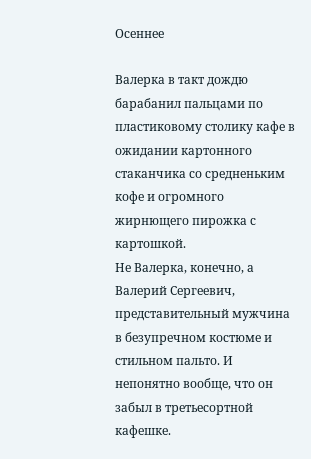Осеннее

Валерка в такт дождю барабанил пальцами по пластиковому столику кафе в ожидании картонного стаканчика со средненьким кофе и огромного жирнющего пирожка с картошкой.
Не Валерка, конечно, а Валерий Сергеевич, представительный мужчина в безупречном костюме и стильном пальто. И непонятно вообще, что он забыл в третьесортной кафешке.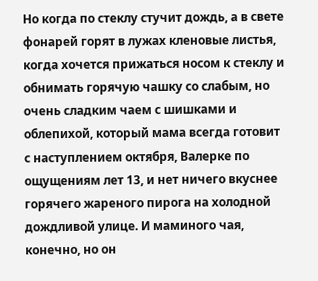Но когда по стеклу стучит дождь, а в свете фонарей горят в лужах кленовые листья, когда хочется прижаться носом к стеклу и обнимать горячую чашку со слабым, но очень сладким чаем с шишками и облепихой, который мама всегда готовит  с наступлением октября, Валерке по ощущениям лет 13, и нет ничего вкуснее горячего жареного пирога на холодной дождливой улице. И маминого чая, конечно, но он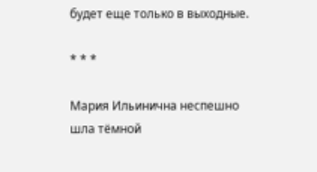будет еще только в выходные.

* * *

Мария Ильинична неспешно шла тёмной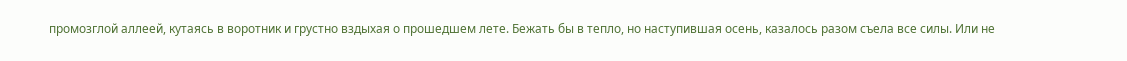промозглой аллеей, кутаясь в воротник и грустно вздыхая о прошедшем лете. Бежать бы в тепло, но наступившая осень, казалось разом съела все силы. Или не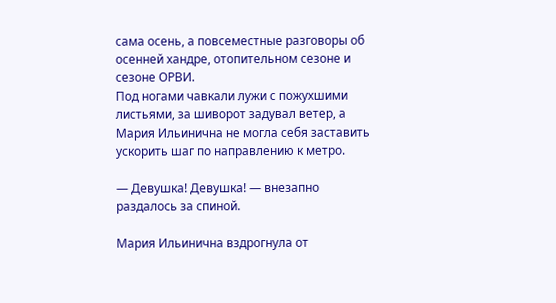сама осень, а повсеместные разговоры об осенней хандре, отопительном сезоне и сезоне ОРВИ.
Под ногами чавкали лужи с пожухшими листьями, за шиворот задувал ветер, а Мария Ильинична не могла себя заставить ускорить шаг по направлению к метро.

— Девушка! Девушка! — внезапно раздалось за спиной.

Мария Ильинична вздрогнула от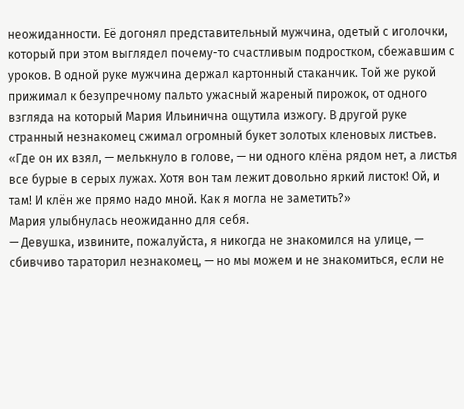неожиданности. Её догонял представительный мужчина, одетый с иголочки, который при этом выглядел почему-то счастливым подростком, сбежавшим с уроков. В одной руке мужчина держал картонный стаканчик. Той же рукой прижимал к безупречному пальто ужасный жареный пирожок, от одного взгляда на который Мария Ильинична ощутила изжогу. В другой руке странный незнакомец сжимал огромный букет золотых кленовых листьев.
«Где он их взял, — мелькнуло в голове, — ни одного клёна рядом нет, а листья все бурые в серых лужах. Хотя вон там лежит довольно яркий листок! Ой, и там! И клён же прямо надо мной. Как я могла не заметить?»
Мария улыбнулась неожиданно для себя.
— Девушка, извините, пожалуйста, я никогда не знакомился на улице, — сбивчиво тараторил незнакомец, — но мы можем и не знакомиться, если не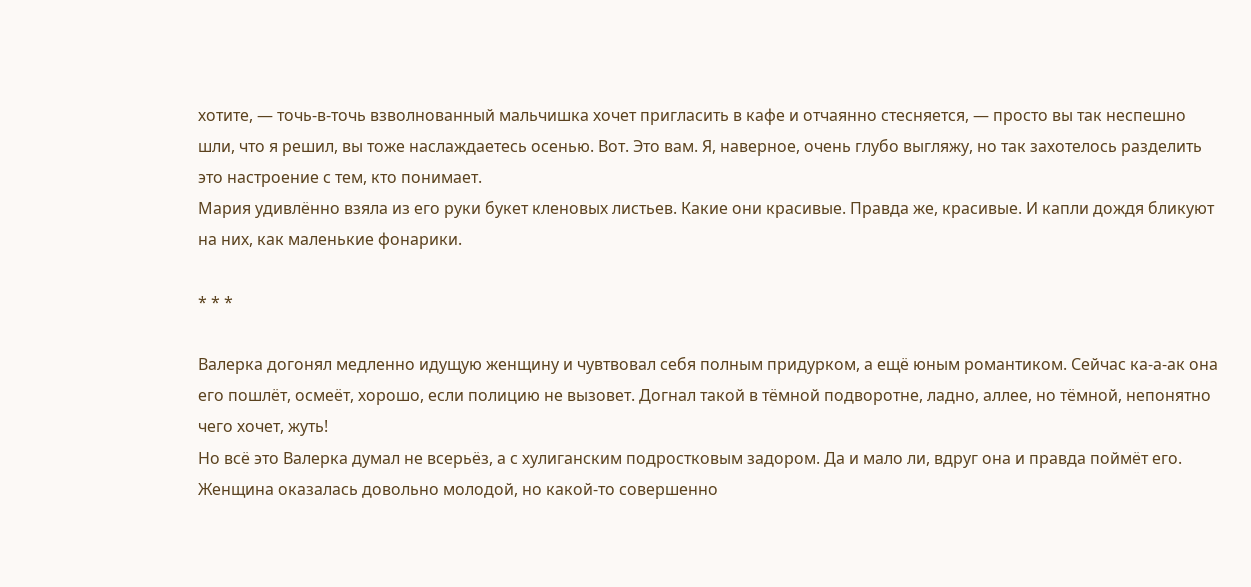хотите, — точь-в-точь взволнованный мальчишка хочет пригласить в кафе и отчаянно стесняется, — просто вы так неспешно шли, что я решил, вы тоже наслаждаетесь осенью. Вот. Это вам. Я, наверное, очень глубо выгляжу, но так захотелось разделить это настроение с тем, кто понимает.
Мария удивлённо взяла из его руки букет кленовых листьев. Какие они красивые. Правда же, красивые. И капли дождя бликуют на них, как маленькие фонарики.

* * *

Валерка догонял медленно идущую женщину и чувтвовал себя полным придурком, а ещё юным романтиком. Сейчас ка-а-ак она его пошлёт, осмеёт, хорошо, если полицию не вызовет. Догнал такой в тёмной подворотне, ладно, аллее, но тёмной, непонятно чего хочет, жуть!
Но всё это Валерка думал не всерьёз, а с хулиганским подростковым задором. Да и мало ли, вдруг она и правда поймёт его.
Женщина оказалась довольно молодой, но какой-то совершенно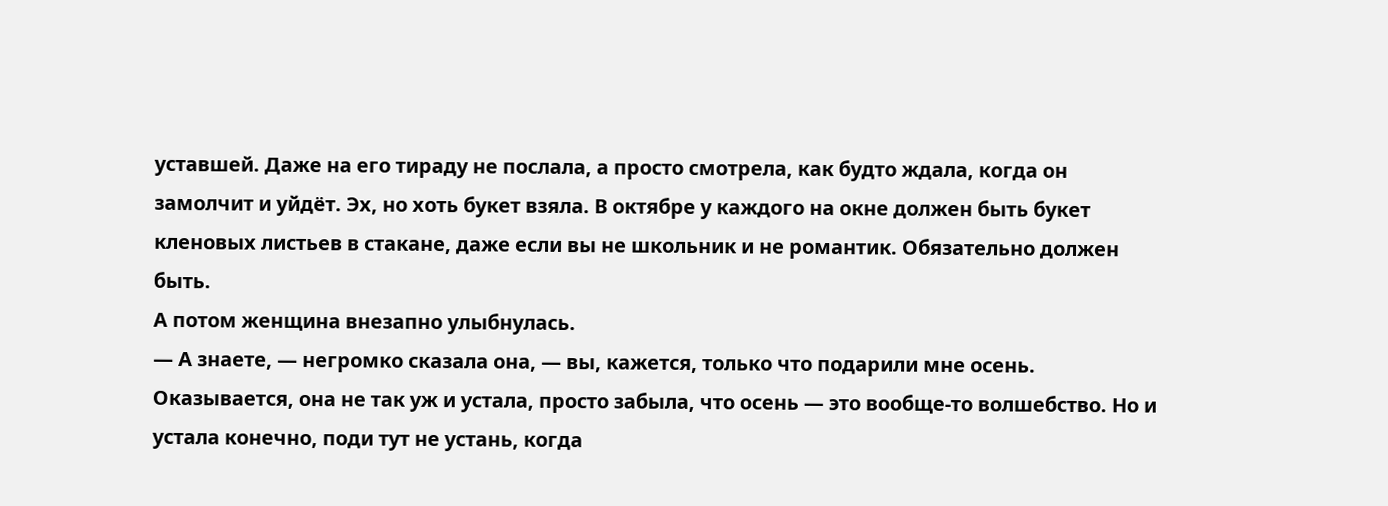уставшей. Даже на его тираду не послала, а просто смотрела, как будто ждала, когда он замолчит и уйдёт. Эх, но хоть букет взяла. В октябре у каждого на окне должен быть букет кленовых листьев в стакане, даже если вы не школьник и не романтик. Обязательно должен быть.
А потом женщина внезапно улыбнулась.
— А знаете, — негромко сказала она, — вы, кажется, только что подарили мне осень.
Оказывается, она не так уж и устала, просто забыла, что осень — это вообще-то волшебство. Но и устала конечно, поди тут не устань, когда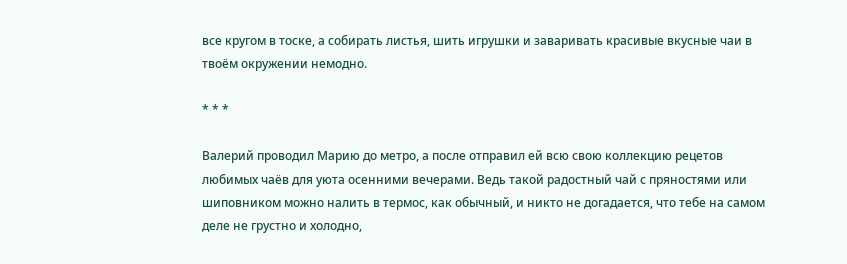все кругом в тоске, а собирать листья, шить игрушки и заваривать красивые вкусные чаи в твоём окружении немодно.

* * *

Валерий проводил Марию до метро, а после отправил ей всю свою коллекцию рецетов любимых чаёв для уюта осенними вечерами. Ведь такой радостный чай с пряностями или шиповником можно налить в термос, как обычный, и никто не догадается, что тебе на самом деле не грустно и холодно,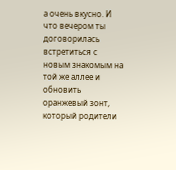а очень вкусно. И что вечером ты договорилась встретиться с новым знакомым на той же аллее и обновить оранжевый зонт, который родители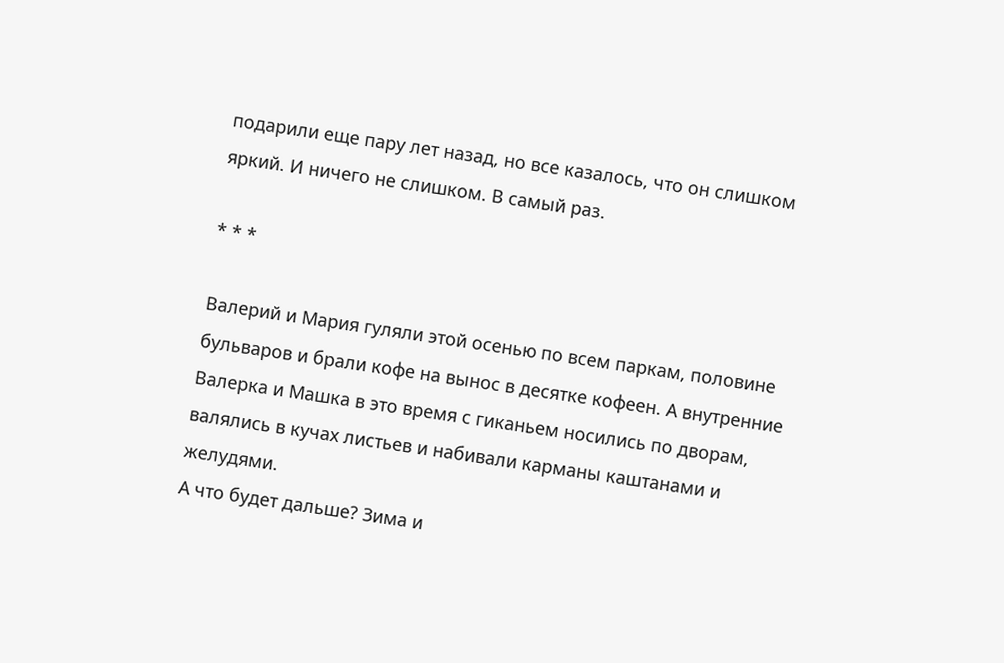подарили еще пару лет назад, но все казалось, что он слишком яркий. И ничего не слишком. В самый раз.

* * *

Валерий и Мария гуляли этой осенью по всем паркам, половине бульваров и брали кофе на вынос в десятке кофеен. А внутренние Валерка и Машка в это время с гиканьем носились по дворам, валялись в кучах листьев и набивали карманы каштанами и желудями.
А что будет дальше? Зима и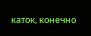каток, конечно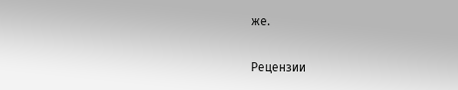же.


Рецензии